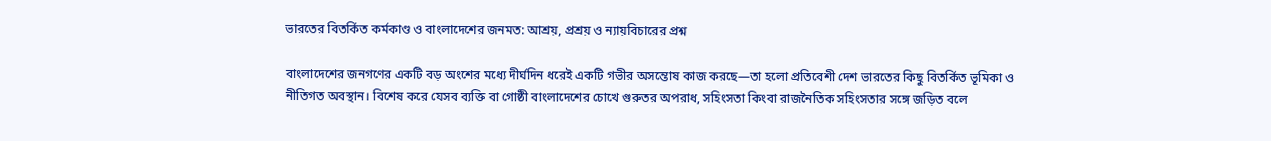ভারতের বিতর্কিত কর্মকাণ্ড ও বাংলাদেশের জনমত: আশ্রয়, প্রশ্রয় ও ন্যায়বিচারের প্রশ্ন

বাংলাদেশের জনগণের একটি বড় অংশের মধ্যে দীর্ঘদিন ধরেই একটি গভীর অসন্তোষ কাজ করছে—তা হলো প্রতিবেশী দেশ ভারতের কিছু বিতর্কিত ভূমিকা ও নীতিগত অবস্থান। বিশেষ করে যেসব ব্যক্তি বা গোষ্ঠী বাংলাদেশের চোখে গুরুতর অপরাধ, সহিংসতা কিংবা রাজনৈতিক সহিংসতার সঙ্গে জড়িত বলে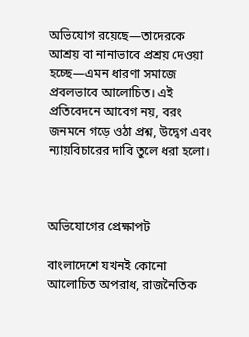অভিযোগ রয়েছে—তাদেরকে আশ্রয় বা নানাভাবে প্রশ্রয় দেওয়া হচ্ছে—এমন ধারণা সমাজে প্রবলভাবে আলোচিত। এই প্রতিবেদনে আবেগ নয়, বরং জনমনে গড়ে ওঠা প্রশ্ন, উদ্বেগ এবং ন্যায়বিচারের দাবি তুলে ধরা হলো।



অভিযোগের প্রেক্ষাপট

বাংলাদেশে যখনই কোনো আলোচিত অপরাধ, রাজনৈতিক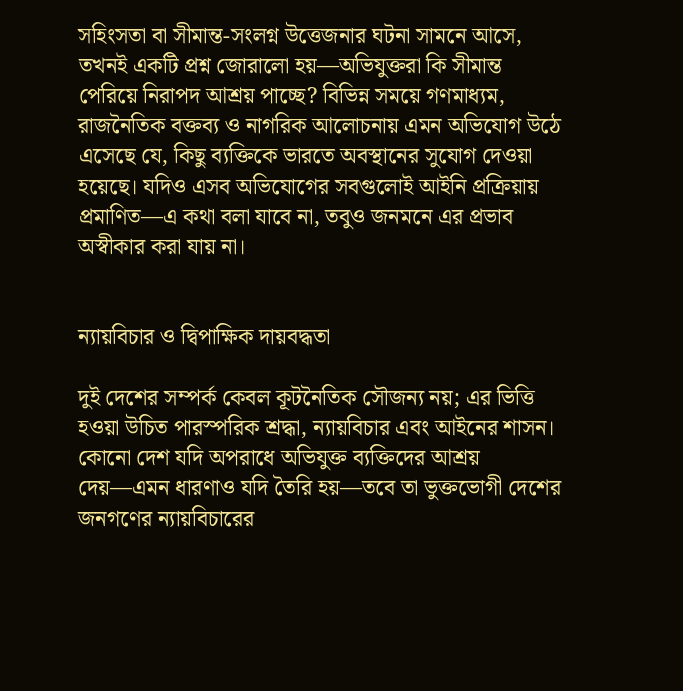সহিংসতা বা সীমান্ত-সংলগ্ন উত্তেজনার ঘটনা সামনে আসে, তখনই একটি প্রশ্ন জোরালো হয়—অভিযুক্তরা কি সীমান্ত পেরিয়ে নিরাপদ আশ্রয় পাচ্ছে? বিভিন্ন সময়ে গণমাধ্যম, রাজনৈতিক বক্তব্য ও নাগরিক আলোচনায় এমন অভিযোগ উঠে এসেছে যে, কিছু ব্যক্তিকে ভারতে অবস্থানের সুযোগ দেওয়া হয়েছে। যদিও এসব অভিযোগের সবগুলোই আইনি প্রক্রিয়ায় প্রমাণিত—এ কথা বলা যাবে না, তবুও জনমনে এর প্রভাব অস্বীকার করা যায় না।


ন্যায়বিচার ও দ্বিপাক্ষিক দায়বদ্ধতা

দুই দেশের সম্পর্ক কেবল কূটনৈতিক সৌজন্য নয়; এর ভিত্তি হওয়া উচিত পারস্পরিক শ্রদ্ধা, ন্যায়বিচার এবং আইনের শাসন। কোনো দেশ যদি অপরাধে অভিযুক্ত ব্যক্তিদের আশ্রয় দেয়—এমন ধারণাও যদি তৈরি হয়—তবে তা ভুক্তভোগী দেশের জনগণের ন্যায়বিচারের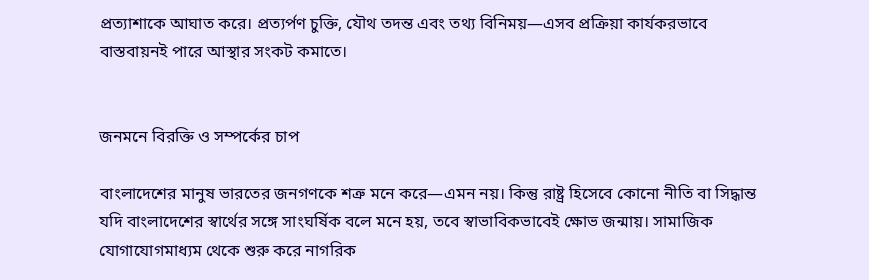প্রত্যাশাকে আঘাত করে। প্রত্যর্পণ চুক্তি, যৌথ তদন্ত এবং তথ্য বিনিময়—এসব প্রক্রিয়া কার্যকরভাবে বাস্তবায়নই পারে আস্থার সংকট কমাতে।


জনমনে বিরক্তি ও সম্পর্কের চাপ

বাংলাদেশের মানুষ ভারতের জনগণকে শত্রু মনে করে—এমন নয়। কিন্তু রাষ্ট্র হিসেবে কোনো নীতি বা সিদ্ধান্ত যদি বাংলাদেশের স্বার্থের সঙ্গে সাংঘর্ষিক বলে মনে হয়, তবে স্বাভাবিকভাবেই ক্ষোভ জন্মায়। সামাজিক যোগাযোগমাধ্যম থেকে শুরু করে নাগরিক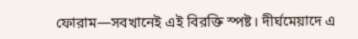ফোরাম—সবখানেই এই বিরক্তি স্পষ্ট। দীর্ঘমেয়াদে এ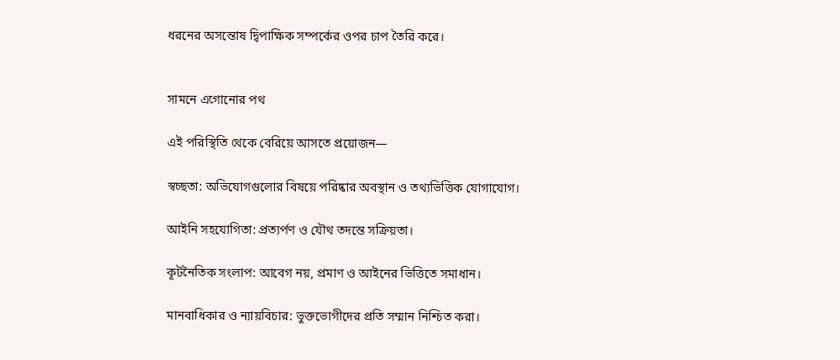ধরনের অসন্তোষ দ্বিপাক্ষিক সম্পর্কের ওপর চাপ তৈরি করে।


সামনে এগোনোর পথ

এই পরিস্থিতি থেকে বেরিয়ে আসতে প্রয়োজন—

স্বচ্ছতা: অভিযোগগুলোর বিষয়ে পরিষ্কার অবস্থান ও তথ্যভিত্তিক যোগাযোগ।

আইনি সহযোগিতা: প্রত্যর্পণ ও যৌথ তদন্তে সক্রিয়তা।

কূটনৈতিক সংলাপ: আবেগ নয়, প্রমাণ ও আইনের ভিত্তিতে সমাধান।

মানবাধিকার ও ন্যায়বিচার: ভুক্তভোগীদের প্রতি সম্মান নিশ্চিত করা।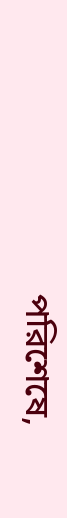পরিশেষে,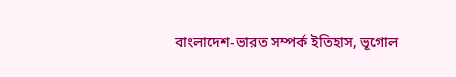বাংলাদেশ-ভারত সম্পর্ক ইতিহাস, ভূগোল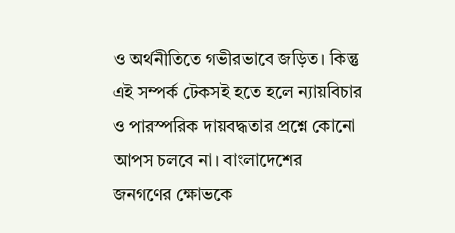ও অর্থনীতিতে গভীরভাবে জড়িত। কিন্তু এই সম্পর্ক টেকসই হতে হলে ন্যায়বিচার ও পারস্পরিক দায়বদ্ধতার প্রশ্নে কোনো আপস চলবে না। বাংলাদেশের জনগণের ক্ষোভকে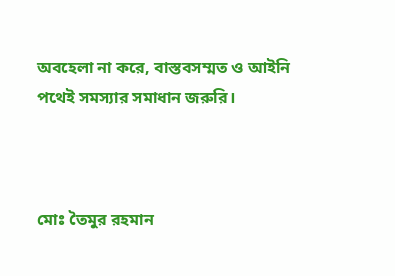অবহেলা না করে, বাস্তবসম্মত ও আইনি পথেই সমস্যার সমাধান জরুরি।



মোঃ তৈমুর রহমান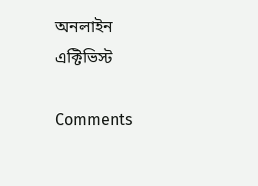অনলাইন এক্টিভিস্ট

Comments